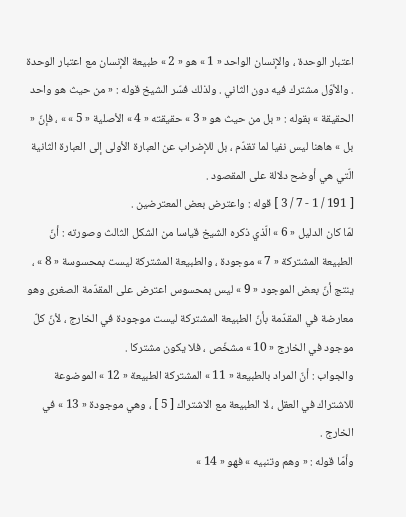اعتبار الوحدة ، والإنسان الواحد « 1 » هو « 2 » طبيعة الإنسان مع اعتبار الوحدة . والأوّل مشترك فيه دون الثاني . ولذلك فسّر الشيخ قوله : « من حيث هو واحد الحقيقة » بقوله : « بل من حيث هو « 3 » حقيقته « 4 » الأصلية « 5 » » ، فإنّ « بل » هاهنا ليس نفيا لما تقدّم ، بل للإضراب عن العبارة الأولى إلى العبارة الثانية الّتي هي أوضح دلالة على المقصود .
[ 191 / 1 - 7 / 3 ] قوله : واعترض بعض المعترضين .
لمّا كان الدليل « 6 » الّذي ذكره الشيخ قياسا من الشكل الثالث وصورته : أنّ الطبيعة المشتركة « 7 » موجودة ، والطبيعة المشتركة ليست بمحسوسة « 8 » ، ينتج أنّ بعض الموجود « 9 » ليس بمحسوس اعترض على المقدّمة الصغرى وهو معارضة في المقدّمة بأنّ الطبيعة المشتركة ليست موجودة في الخارج ، لأنّ كلّ موجود في الخارج « 10 » مشخّص ، فلا يكون مشتركا .
والجواب : أنّ المراد بالطبيعة « 11 » المشتركة الطبيعة « 12 » الموضوعة للاشتراك في العقل ، لا الطبيعة مع الاشتراك [ 5 ] ، وهي موجودة « 13 » في الخارج .
وأمّا قوله : « وهم وتنبيه » فهو « 14 »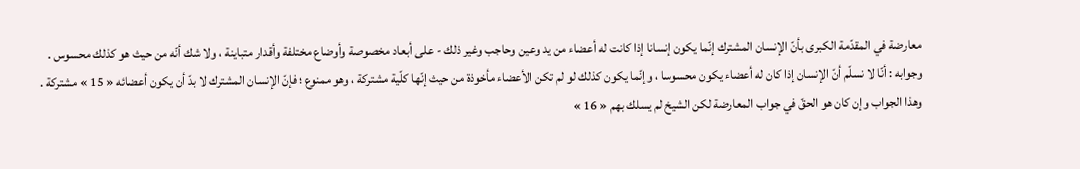معارضة في المقدّمة الكبرى بأنّ الإنسان المشترك إنّما يكون إنسانا إذا كانت له أعضاء من يد وعين وحاجب وغير ذلك - على أبعاد مخصوصة وأوضاع مختلفة وأقدار متباينة ، ولا شك أنّه من حيث هو كذلك محسوس .
وجوابه : أنّا لا نسلّم أنّ الإنسان إذا كان له أعضاء يكون محسوسا ، وإنّما يكون كذلك لو لم تكن الأعضاء مأخوذة من حيث إنّها كلّية مشتركة ، وهو ممنوع ؛ فإنّ الإنسان المشترك لا بدّ أن يكون أعضائه « 15 » مشتركة .
وهذا الجواب وإن كان هو الحقّ في جواب المعارضة لكن الشيخ لم يسلك بهم « 16 »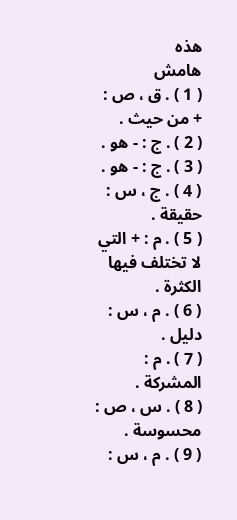هذه
هامش
( 1 ) . ق ، ص : + من حيث .
( 2 ) . ج : - هو .
( 3 ) . ج : - هو .
( 4 ) . ج ، س : حقيقة .
( 5 ) . م : + التي لا تختلف فيها الكثرة .
( 6 ) . م ، س : دليل .
( 7 ) . م : المشركة .
( 8 ) . س ، ص : محسوسة .
( 9 ) . م ، س :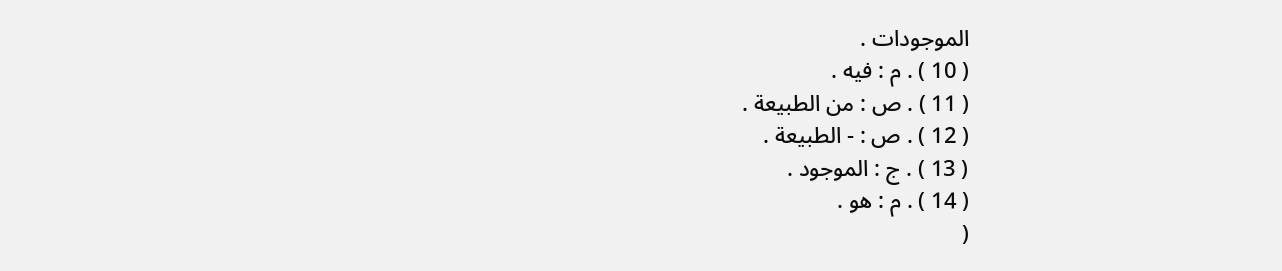الموجودات .
( 10 ) . م : فيه .
( 11 ) . ص : من الطبيعة .
( 12 ) . ص : - الطبيعة .
( 13 ) . ج : الموجود .
( 14 ) . م : هو .
(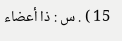15 ) . س : ذا أعضاء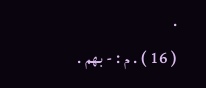.
( 16 ) . م : - بهم .